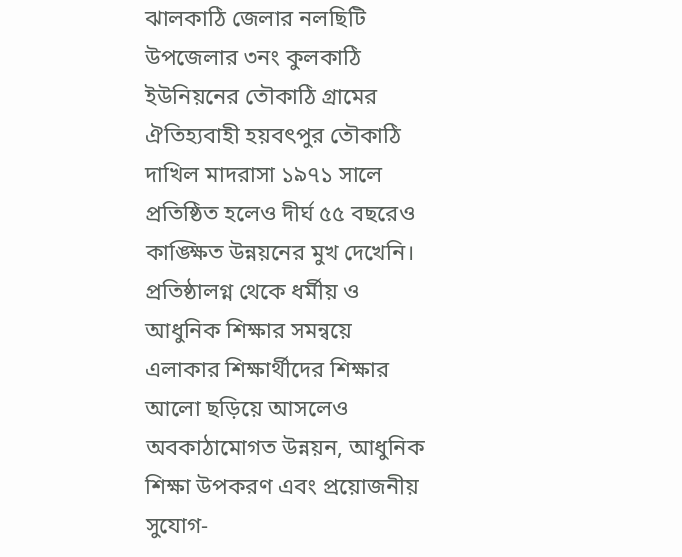ঝালকাঠি জেলার নলছিটি উপজেলার ৩নং কুলকাঠি ইউনিয়নের তৌকাঠি গ্রামের ঐতিহ্যবাহী হয়বৎপুর তৌকাঠি দাখিল মাদরাসা ১৯৭১ সালে প্রতিষ্ঠিত হলেও দীর্ঘ ৫৫ বছরেও কাঙ্ক্ষিত উন্নয়নের মুখ দেখেনি। প্রতিষ্ঠালগ্ন থেকে ধর্মীয় ও আধুনিক শিক্ষার সমন্বয়ে এলাকার শিক্ষার্থীদের শিক্ষার আলো ছড়িয়ে আসলেও অবকাঠামোগত উন্নয়ন, আধুনিক শিক্ষা উপকরণ এবং প্রয়োজনীয় সুযোগ-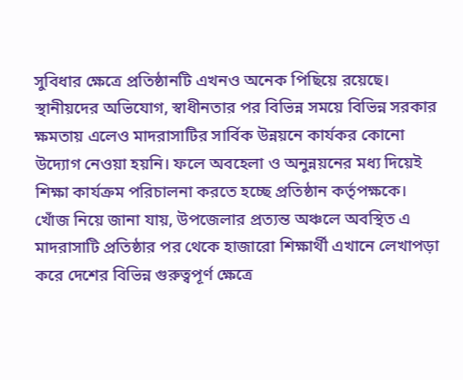সুবিধার ক্ষেত্রে প্রতিষ্ঠানটি এখনও অনেক পিছিয়ে রয়েছে।
স্থানীয়দের অভিযোগ, স্বাধীনতার পর বিভিন্ন সময়ে বিভিন্ন সরকার ক্ষমতায় এলেও মাদরাসাটির সার্বিক উন্নয়নে কার্যকর কোনো উদ্যোগ নেওয়া হয়নি। ফলে অবহেলা ও অনুন্নয়নের মধ্য দিয়েই শিক্ষা কার্যক্রম পরিচালনা করতে হচ্ছে প্রতিষ্ঠান কর্তৃপক্ষকে।
খোঁজ নিয়ে জানা যায়, উপজেলার প্রত্যন্ত অঞ্চলে অবস্থিত এ মাদরাসাটি প্রতিষ্ঠার পর থেকে হাজারো শিক্ষার্থী এখানে লেখাপড়া করে দেশের বিভিন্ন গুরুত্বপূর্ণ ক্ষেত্রে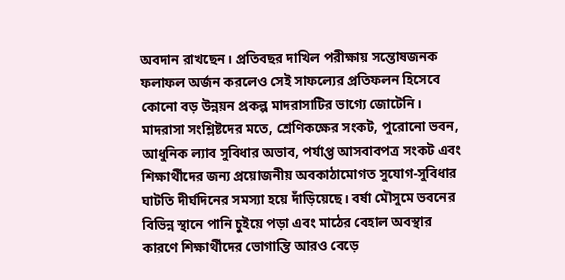অবদান রাখছেন। প্রতিবছর দাখিল পরীক্ষায় সন্তোষজনক ফলাফল অর্জন করলেও সেই সাফল্যের প্রতিফলন হিসেবে কোনো বড় উন্নয়ন প্রকল্প মাদরাসাটির ভাগ্যে জোটেনি।
মাদরাসা সংশ্লিষ্টদের মতে, শ্রেণিকক্ষের সংকট, পুরোনো ভবন, আধুনিক ল্যাব সুবিধার অভাব, পর্যাপ্ত আসবাবপত্র সংকট এবং শিক্ষার্থীদের জন্য প্রয়োজনীয় অবকাঠামোগত সুযোগ-সুবিধার ঘাটতি দীর্ঘদিনের সমস্যা হয়ে দাঁড়িয়েছে। বর্ষা মৌসুমে ভবনের বিভিন্ন স্থানে পানি চুইয়ে পড়া এবং মাঠের বেহাল অবস্থার কারণে শিক্ষার্থীদের ভোগান্তি আরও বেড়ে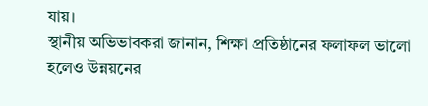যায়।
স্থানীয় অভিভাবকরা জানান, শিক্ষা প্রতিষ্ঠানের ফলাফল ভালো হলেও উন্নয়নের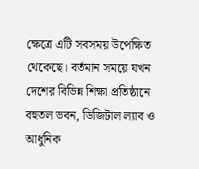ক্ষেত্রে এটি সবসময় উপেক্ষিত থেকেছে। বর্তমান সময়ে যখন দেশের বিভিন্ন শিক্ষা প্রতিষ্ঠানে বহুতল ভবন, ডিজিটাল ল্যাব ও আধুনিক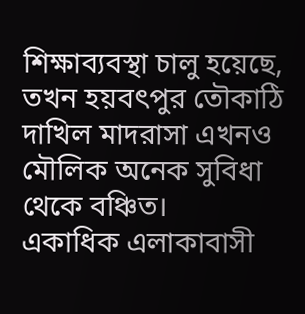শিক্ষাব্যবস্থা চালু হয়েছে, তখন হয়বৎপুর তৌকাঠি দাখিল মাদরাসা এখনও মৌলিক অনেক সুবিধা থেকে বঞ্চিত।
একাধিক এলাকাবাসী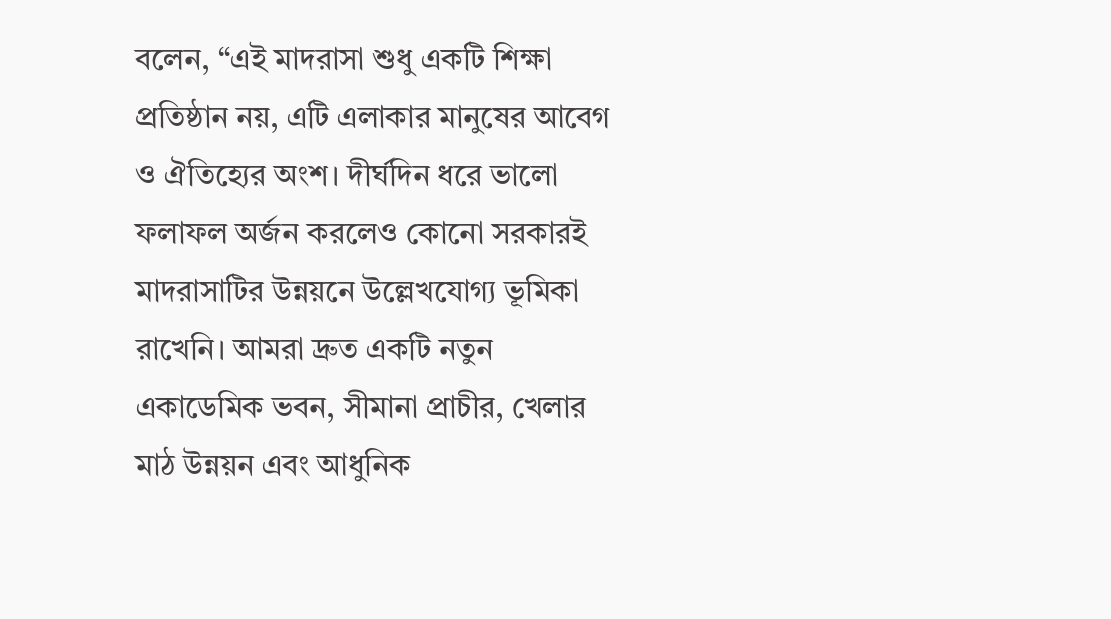বলেন, “এই মাদরাসা শুধু একটি শিক্ষা প্রতিষ্ঠান নয়, এটি এলাকার মানুষের আবেগ ও ঐতিহ্যের অংশ। দীর্ঘদিন ধরে ভালো ফলাফল অর্জন করলেও কোনো সরকারই মাদরাসাটির উন্নয়নে উল্লেখযোগ্য ভূমিকা রাখেনি। আমরা দ্রুত একটি নতুন একাডেমিক ভবন, সীমানা প্রাচীর, খেলার মাঠ উন্নয়ন এবং আধুনিক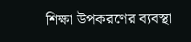শিক্ষা উপকরণের ব্যবস্থা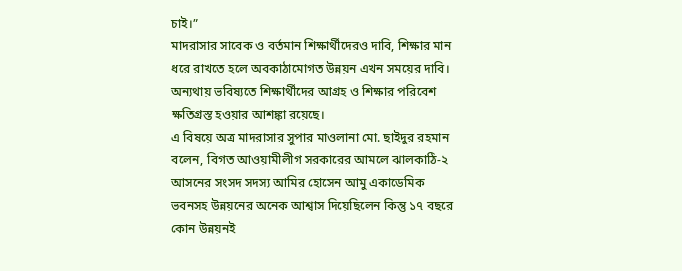চাই।”
মাদরাসার সাবেক ও বর্তমান শিক্ষার্থীদেরও দাবি, শিক্ষার মান ধরে রাখতে হলে অবকাঠামোগত উন্নয়ন এখন সময়ের দাবি। অন্যথায় ভবিষ্যতে শিক্ষার্থীদের আগ্রহ ও শিক্ষার পরিবেশ ক্ষতিগ্রস্ত হওয়ার আশঙ্কা রয়েছে।
এ বিষয়ে অত্র মাদরাসার সুপার মাওলানা মো. ছাইদুর রহমান বলেন, বিগত আওয়ামীলীগ সরকারের আমলে ঝালকাঠি-২ আসনের সংসদ সদস্য আমির হোসেন আমু একাডেমিক ভবনসহ উন্নয়নের অনেক আশ্বাস দিয়েছিলেন কিন্তু ১৭ বছরে কোন উন্নয়নই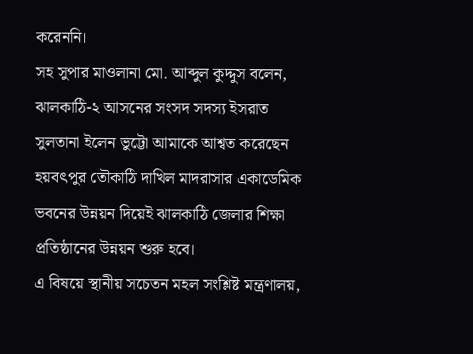করেননি।
সহ সুপার মাওলানা মো. আব্দুল কুদ্দুস বলেন, ঝালকাঠি-২ আসনের সংসদ সদস্য ইসরাত সুলতানা ইলেন ভুট্টো আমাকে আশ্বত করেছেন হয়বৎপুর তৌকাঠি দাখিল মাদরাসার একাডেমিক ভবনের উন্নয়ন দিয়েই ঝালকাঠি জেলার শিক্ষা প্রতিষ্ঠানের উন্নয়ন শুরু হবে।
এ বিষয়ে স্থানীয় সচেতন মহল সংশ্লিষ্ট মন্ত্রণালয়,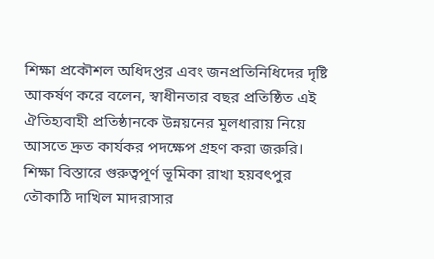শিক্ষা প্রকৌশল অধিদপ্তর এবং জনপ্রতিনিধিদের দৃষ্টি আকর্ষণ করে বলেন, স্বাধীনতার বছর প্রতিষ্ঠিত এই ঐতিহ্যবাহী প্রতিষ্ঠানকে উন্নয়নের মূলধারায় নিয়ে আসতে দ্রুত কার্যকর পদক্ষেপ গ্রহণ করা জরুরি।
শিক্ষা বিস্তারে গুরুত্বপূর্ণ ভূমিকা রাখা হয়বৎপুর তৌকাঠি দাখিল মাদরাসার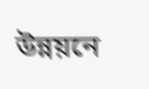উন্নয়নে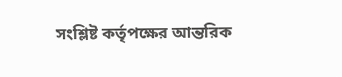সংশ্লিষ্ট কর্তৃপক্ষের আন্তরিক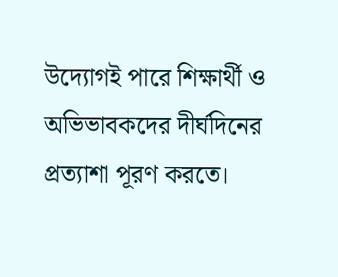উদ্যোগই পারে শিক্ষার্থী ও অভিভাবকদের দীর্ঘদিনের প্রত্যাশা পূরণ করতে।